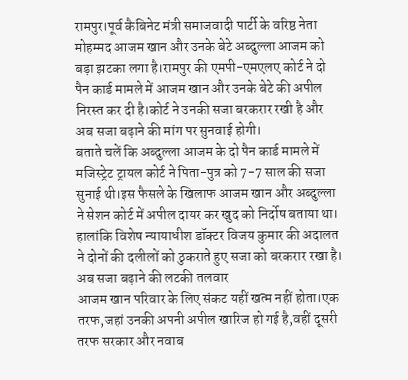रामपुर।पूर्व कैबिनेट मंत्री समाजवादी पार्टी के वरिष्ठ नेता मोहम्मद आजम खान और उनके बेटे अब्दुल्ला आजम को बड़ा झटका लगा है।रामपुर की एमपी-एमएलए कोर्ट ने दो पैन कार्ड मामले में आजम खान और उनके बेटे की अपील निरस्त कर दी है।कोर्ट ने उनकी सजा बरकरार रखी है और अब सजा बढ़ाने की मांग पर सुनवाई होगी।
बताते चलें कि अब्दुल्ला आजम के दो पैन कार्ड मामले में मजिस्ट्रेट ट्रायल कोर्ट ने पिता-पुत्र को 7-7 साल की सजा सुनाई थी।इस फैसले के खिलाफ आजम खान और अब्दुल्ला ने सेशन कोर्ट में अपील दायर कर खुद को निर्दोष बताया था। हालांकि विशेष न्यायाधीश डॉक्टर विजय कुमार की अदालत ने दोनों की दलीलों को ठुकराते हुए सजा को बरकरार रखा है।
अब सजा बढ़ाने की लटकी तलवार
आजम खान परिवार के लिए संकट यहीं खत्म नहीं होता।एक तरफ,जहां उनकी अपनी अपील खारिज हो गई है,वहीं दूसरी तरफ सरकार और नवाब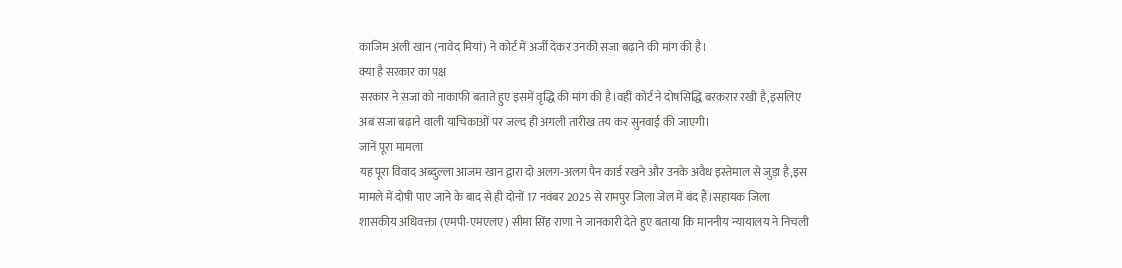काजिम अली खान (नावेद मियां) ने कोर्ट में अर्जी देकर उनकी सजा बढ़ाने की मांग की है।
क्या है सरकार का पक्ष
सरकार ने सजा को नाकाफी बताते हुए इसमें वृद्धि की मांग की है।वहीं कोर्ट ने दोषसिद्धि बरकरार रखी है,इसलिए अब सजा बढ़ाने वाली याचिकाओं पर जल्द ही अगली तारीख तय कर सुनवाई की जाएगी।
जानें पूरा मामला
यह पूरा विवाद अब्दुल्ला आजम खान द्वारा दो अलग-अलग पैन कार्ड रखने और उनके अवैध इस्तेमाल से जुड़ा है,इस मामले में दोषी पाए जाने के बाद से ही दोनों 17 नवंबर 2025 से रामपुर जिला जेल में बंद हैं।सहायक जिला शासकीय अधिवक्ता (एमपी-एमएलए) सीमा सिंह राणा ने जानकारी देते हुए बताया कि माननीय न्यायालय ने निचली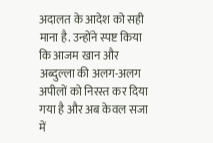अदालत के आदेश को सही माना है. उन्होंने स्पष्ट किया कि आजम खान और अब्दुल्ला की अलग-अलग अपीलों को निरस्त कर दिया गया है और अब केवल सजा में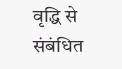वृद्धि से संबंधित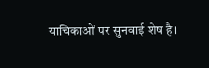याचिकाओं पर सुनवाई शेष है।